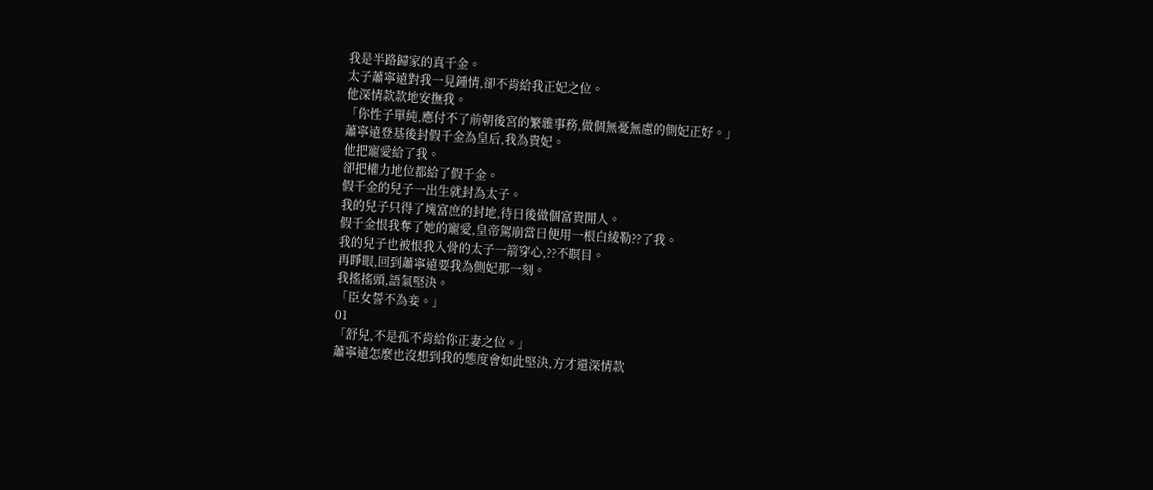我是半路歸家的真千金。
太子蕭寧遠對我一見鍾情,卻不肯給我正妃之位。
他深情款款地安撫我。
「你性子單純,應付不了前朝後宮的繁雜事務,做個無憂無慮的側妃正好。」
蕭寧遠登基後封假千金為皇后,我為貴妃。
他把寵愛給了我。
卻把權力地位都給了假千金。
假千金的兒子一出生就封為太子。
我的兒子只得了塊富庶的封地,待日後做個富貴閒人。
假千金恨我奪了她的寵愛,皇帝駕崩當日便用一根白綾勒??了我。
我的兒子也被恨我入骨的太子一箭穿心,??不瞑目。
再睜眼,回到蕭寧遠要我為側妃那一刻。
我搖搖頭,語氣堅決。
「臣女誓不為妾。」
01
「舒兒,不是孤不肯給你正妻之位。」
蕭寧遠怎麼也沒想到我的態度會如此堅決,方才還深情款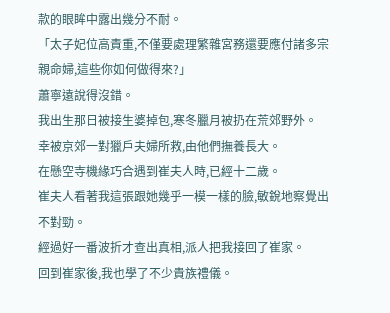款的眼眸中露出幾分不耐。
「太子妃位高責重,不僅要處理繁雜宮務還要應付諸多宗親命婦,這些你如何做得來?」
蕭寧遠說得沒錯。
我出生那日被接生婆掉包,寒冬臘月被扔在荒郊野外。
幸被京郊一對獵戶夫婦所救,由他們撫養長大。
在懸空寺機緣巧合遇到崔夫人時,已經十二歲。
崔夫人看著我這張跟她幾乎一模一樣的臉,敏銳地察覺出不對勁。
經過好一番波折才查出真相,派人把我接回了崔家。
回到崔家後,我也學了不少貴族禮儀。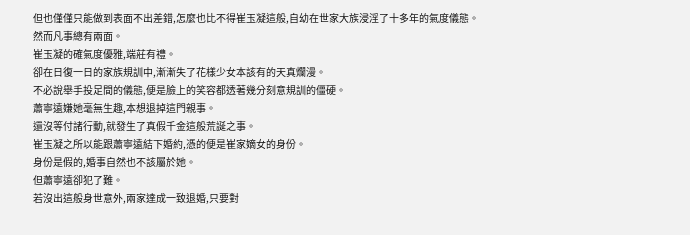但也僅僅只能做到表面不出差錯,怎麼也比不得崔玉凝這般,自幼在世家大族浸淫了十多年的氣度儀態。
然而凡事總有兩面。
崔玉凝的確氣度優雅,端莊有禮。
卻在日復一日的家族規訓中,漸漸失了花樣少女本該有的天真爛漫。
不必說舉手投足間的儀態,便是臉上的笑容都透著幾分刻意規訓的僵硬。
蕭寧遠嫌她毫無生趣,本想退掉這門親事。
還沒等付諸行動,就發生了真假千金這般荒誕之事。
崔玉凝之所以能跟蕭寧遠結下婚約,憑的便是崔家嫡女的身份。
身份是假的,婚事自然也不該屬於她。
但蕭寧遠卻犯了難。
若沒出這般身世意外,兩家達成一致退婚,只要對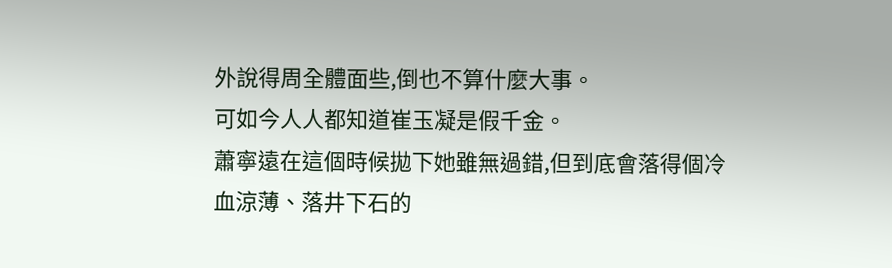外說得周全體面些,倒也不算什麼大事。
可如今人人都知道崔玉凝是假千金。
蕭寧遠在這個時候拋下她雖無過錯,但到底會落得個冷血涼薄、落井下石的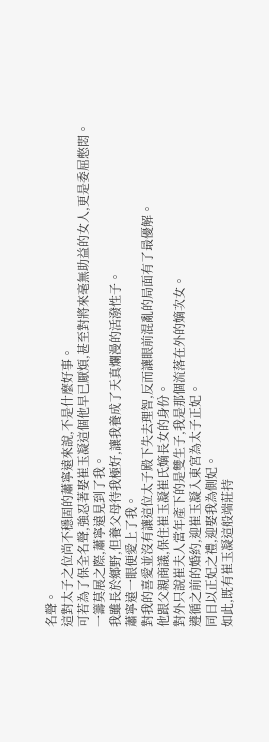名聲。
這對太子之位尚不穩固的蕭寧遠來說,不是什麼好事。
可若為了保全名聲,強忍著娶崔玉凝這個他早已厭煩,甚至對將來毫無助益的女人,更是委屈憋悶。
一籌莫展之際,蕭寧遠見到了我。
我雖長於鄉野,但養父母待我極好,讓我養成了天真爛漫的活潑性子。
蕭寧遠一眼便愛上了我。
對我的喜愛並沒有讓這位太子殿下失去理智,反而讓眼前混亂的局面有了最優解。
他跟父親商議,保住崔玉凝崔氏嫡長女的身份。
對外只說崔夫人當年產下的是雙生子,我是那個流落在外的嫡次女。
遵循之前的婚約,迎崔玉凝入東宮為太子正妃。
同日以正妃之禮,迎娶我為側妃。
如此,既有崔玉凝這般端莊持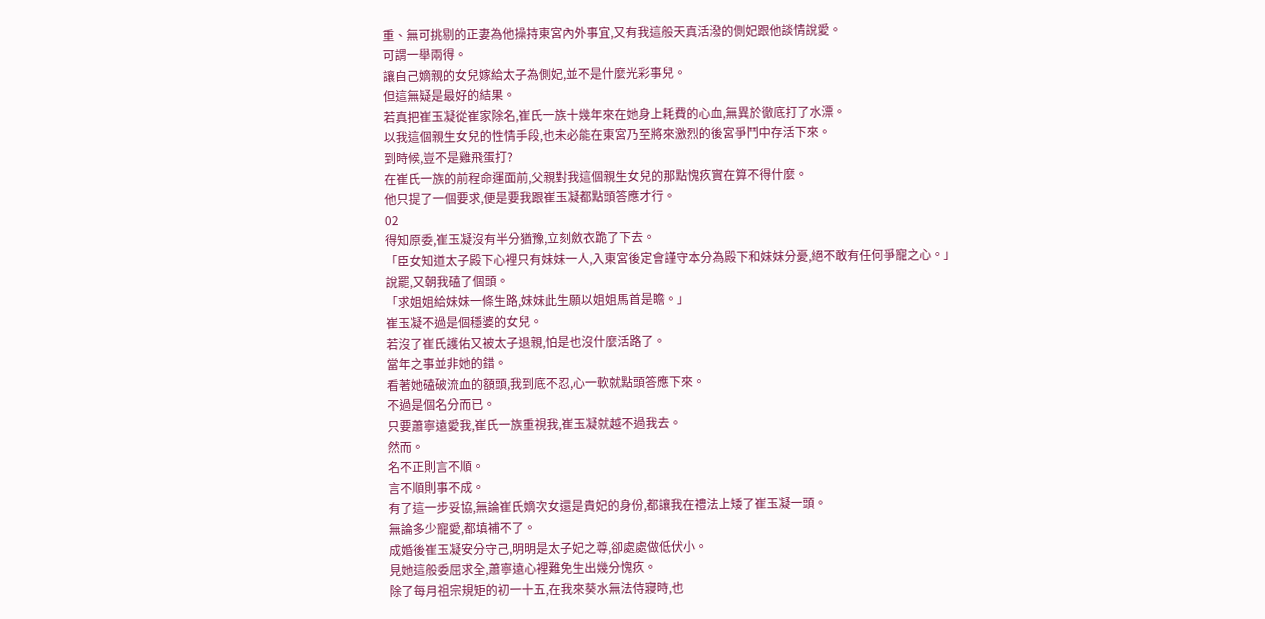重、無可挑剔的正妻為他操持東宮內外事宜,又有我這般天真活潑的側妃跟他談情說愛。
可謂一舉兩得。
讓自己嫡親的女兒嫁給太子為側妃,並不是什麼光彩事兒。
但這無疑是最好的結果。
若真把崔玉凝從崔家除名,崔氏一族十幾年來在她身上耗費的心血,無異於徹底打了水漂。
以我這個親生女兒的性情手段,也未必能在東宮乃至將來激烈的後宮爭鬥中存活下來。
到時候,豈不是雞飛蛋打?
在崔氏一族的前程命運面前,父親對我這個親生女兒的那點愧疚實在算不得什麼。
他只提了一個要求,便是要我跟崔玉凝都點頭答應才行。
02
得知原委,崔玉凝沒有半分猶豫,立刻斂衣跪了下去。
「臣女知道太子殿下心裡只有妹妹一人,入東宮後定會謹守本分為殿下和妹妹分憂,絕不敢有任何爭寵之心。」
說罷,又朝我磕了個頭。
「求姐姐給妹妹一條生路,妹妹此生願以姐姐馬首是瞻。」
崔玉凝不過是個穩婆的女兒。
若沒了崔氏護佑又被太子退親,怕是也沒什麼活路了。
當年之事並非她的錯。
看著她磕破流血的額頭,我到底不忍,心一軟就點頭答應下來。
不過是個名分而已。
只要蕭寧遠愛我,崔氏一族重視我,崔玉凝就越不過我去。
然而。
名不正則言不順。
言不順則事不成。
有了這一步妥協,無論崔氏嫡次女還是貴妃的身份,都讓我在禮法上矮了崔玉凝一頭。
無論多少寵愛,都填補不了。
成婚後崔玉凝安分守己,明明是太子妃之尊,卻處處做低伏小。
見她這般委屈求全,蕭寧遠心裡難免生出幾分愧疚。
除了每月祖宗規矩的初一十五,在我來葵水無法侍寢時,也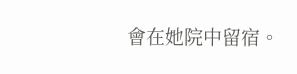會在她院中留宿。